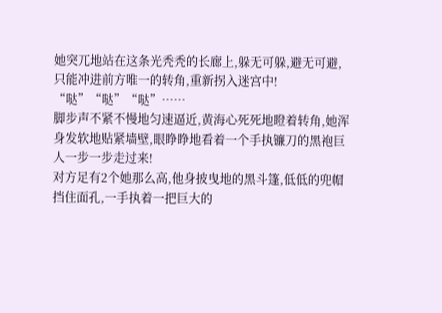她突兀地站在这条光秃秃的长廊上,躲无可躲,避无可避,只能冲进前方唯一的转角,重新拐入迷宫中!
“哒”“哒”“哒”……
脚步声不紧不慢地匀速逼近,黄海心死死地瞪着转角,她浑身发软地贴紧墙壁,眼睁睁地看着一个手执镰刀的黑袍巨人一步一步走过来!
对方足有2个她那么高,他身披曳地的黑斗篷,低低的兜帽挡住面孔,一手执着一把巨大的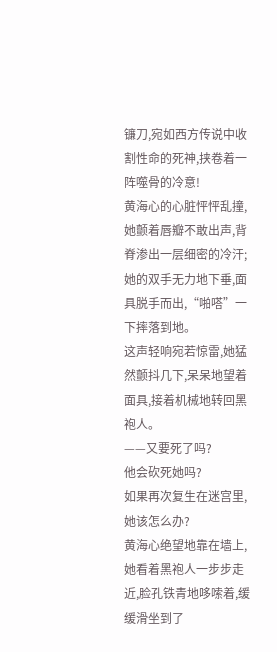镰刀,宛如西方传说中收割性命的死神,挟卷着一阵噬骨的冷意!
黄海心的心脏怦怦乱撞,她颤着唇瓣不敢出声,背脊渗出一层细密的冷汗;她的双手无力地下垂,面具脱手而出,“啪嗒”一下摔落到地。
这声轻响宛若惊雷,她猛然颤抖几下,呆呆地望着面具,接着机械地转回黑袍人。
——又要死了吗?
他会砍死她吗?
如果再次复生在迷宫里,她该怎么办?
黄海心绝望地靠在墙上,她看着黑袍人一步步走近,脸孔铁青地哆嗦着,缓缓滑坐到了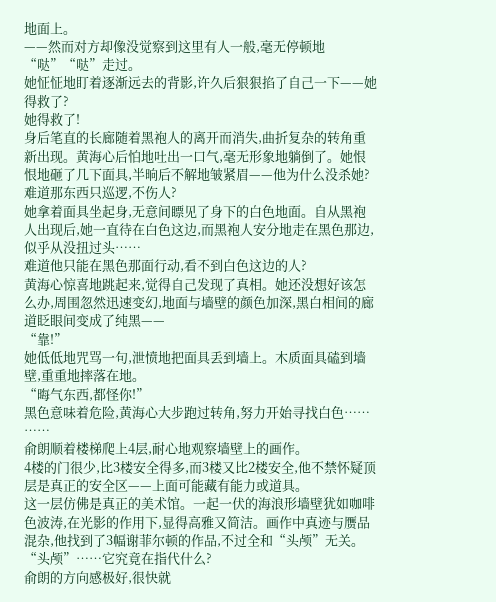地面上。
——然而对方却像没觉察到这里有人一般,毫无停顿地“哒”“哒”走过。
她怔怔地盯着逐渐远去的背影,许久后狠狠掐了自己一下——她得救了?
她得救了!
身后笔直的长廊随着黑袍人的离开而消失,曲折复杂的转角重新出现。黄海心后怕地吐出一口气,毫无形象地躺倒了。她恨恨地砸了几下面具,半晌后不解地皱紧眉——他为什么没杀她?
难道那东西只巡逻,不伤人?
她拿着面具坐起身,无意间瞟见了身下的白色地面。自从黑袍人出现后,她一直待在白色这边,而黑袍人安分地走在黑色那边,似乎从没扭过头……
难道他只能在黑色那面行动,看不到白色这边的人?
黄海心惊喜地跳起来,觉得自己发现了真相。她还没想好该怎么办,周围忽然迅速变幻,地面与墙壁的颜色加深,黑白相间的廊道眨眼间变成了纯黑——
“靠!”
她低低地咒骂一句,泄愤地把面具丢到墙上。木质面具磕到墙壁,重重地摔落在地。
“晦气东西,都怪你!”
黑色意味着危险,黄海心大步跑过转角,努力开始寻找白色……
……
俞朗顺着楼梯爬上4层,耐心地观察墙壁上的画作。
4楼的门很少,比3楼安全得多,而3楼又比2楼安全,他不禁怀疑顶层是真正的安全区——上面可能藏有能力或道具。
这一层仿佛是真正的美术馆。一起一伏的海浪形墙壁犹如咖啡色波涛,在光影的作用下,显得高雅又简洁。画作中真迹与赝品混杂,他找到了3幅谢菲尔顿的作品,不过全和“头颅”无关。
“头颅”……它究竟在指代什么?
俞朗的方向感极好,很快就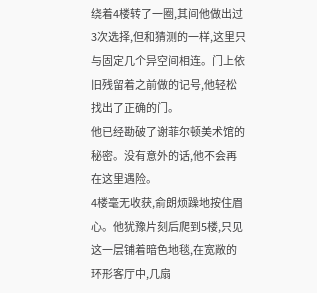绕着4楼转了一圈,其间他做出过3次选择,但和猜测的一样,这里只与固定几个异空间相连。门上依旧残留着之前做的记号,他轻松找出了正确的门。
他已经勘破了谢菲尔顿美术馆的秘密。没有意外的话,他不会再在这里遇险。
4楼毫无收获,俞朗烦躁地按住眉心。他犹豫片刻后爬到5楼,只见这一层铺着暗色地毯,在宽敞的环形客厅中,几扇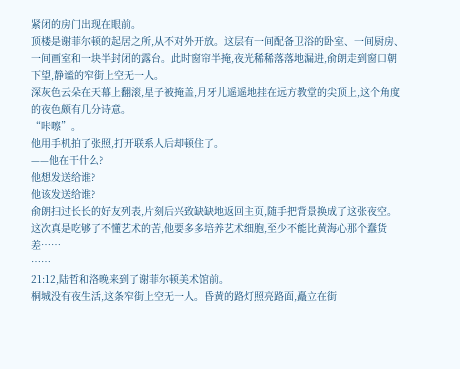紧闭的房门出现在眼前。
顶楼是谢菲尔顿的起居之所,从不对外开放。这层有一间配备卫浴的卧室、一间厨房、一间画室和一块半封闭的露台。此时窗帘半掩,夜光稀稀落落地漏进,俞朗走到窗口朝下望,静谧的窄街上空无一人。
深灰色云朵在天幕上翻滚,星子被掩盖,月牙儿遥遥地挂在远方教堂的尖顶上,这个角度的夜色颇有几分诗意。
“咔嚓”。
他用手机拍了张照,打开联系人后却顿住了。
——他在干什么?
他想发送给谁?
他该发送给谁?
俞朗扫过长长的好友列表,片刻后兴致缺缺地返回主页,随手把背景换成了这张夜空。
这次真是吃够了不懂艺术的苦,他要多多培养艺术细胞,至少不能比黄海心那个蠢货差……
……
21:12,陆哲和洛晚来到了谢菲尔顿美术馆前。
桐城没有夜生活,这条窄街上空无一人。昏黄的路灯照亮路面,矗立在街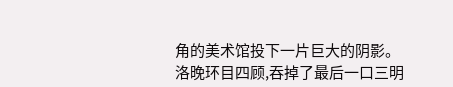角的美术馆投下一片巨大的阴影。
洛晚环目四顾,吞掉了最后一口三明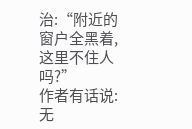治:“附近的窗户全黑着,这里不住人吗?”
作者有话说:
无